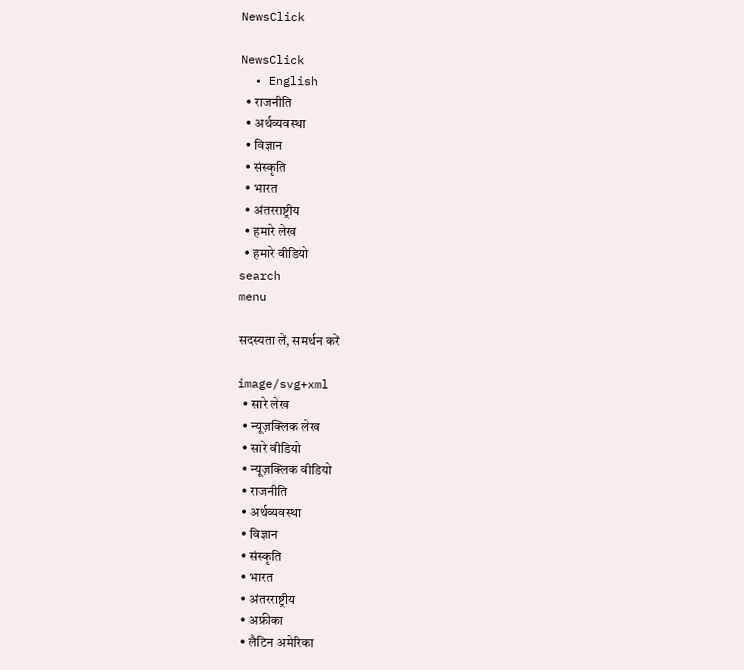NewsClick

NewsClick
  • English
  • राजनीति
  • अर्थव्यवस्था
  • विज्ञान
  • संस्कृति
  • भारत
  • अंतरराष्ट्रीय
  • हमारे लेख
  • हमारे वीडियो
search
menu

सदस्यता लें, समर्थन करें

image/svg+xml
  • सारे लेख
  • न्यूज़क्लिक लेख
  • सारे वीडियो
  • न्यूज़क्लिक वीडियो
  • राजनीति
  • अर्थव्यवस्था
  • विज्ञान
  • संस्कृति
  • भारत
  • अंतरराष्ट्रीय
  • अफ्रीका
  • लैटिन अमेरिका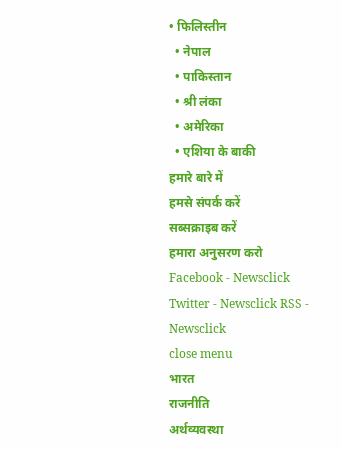• फिलिस्तीन
  • नेपाल
  • पाकिस्तान
  • श्री लंका
  • अमेरिका
  • एशिया के बाकी
हमारे बारे में
हमसे संपर्क करें
सब्सक्राइब करें
हमारा अनुसरण करो Facebook - Newsclick Twitter - Newsclick RSS - Newsclick
close menu
भारत
राजनीति
अर्थव्यवस्था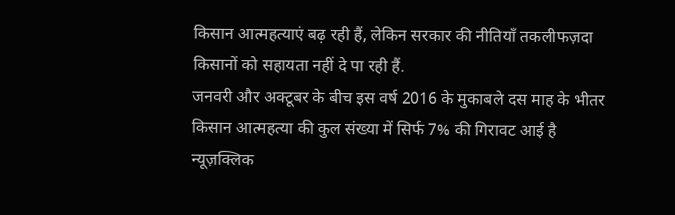किसान आत्महत्याएं बढ़ रही हैं, लेकिन सरकार की नीतियाँ तकलीफज़दा किसानों को सहायता नहीं दे पा रही हैं.
जनवरी और अक्टूबर के बीच इस वर्ष 2016 के मुकाबले दस माह के भीतर किसान आत्महत्या की कुल संख्या में सिर्फ 7% की गिरावट आई है
न्यूज़क्लिक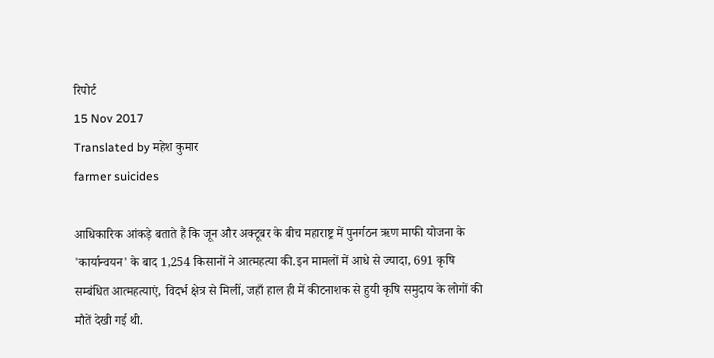रिपोर्ट
15 Nov 2017
Translated by महेश कुमार
farmer suicides

आधिकारिक आंकड़े बताते हैं कि जून और अक्टूबर के बीच महाराष्ट्र में पुनर्गठन ऋण माफी योजना के 'कार्यान्वयन' के बाद 1,254 किसानों ने आत्महत्या की.इन मामलों में आधे से ज्यादा, 691 कृषि सम्बंधित आत्महत्याएं, विदर्भ क्षेत्र से मिलीं, जहाँ हाल ही में कीटनाशक से हुयी कृषि समुदाय के लोगों की मौतें देखी गई थी.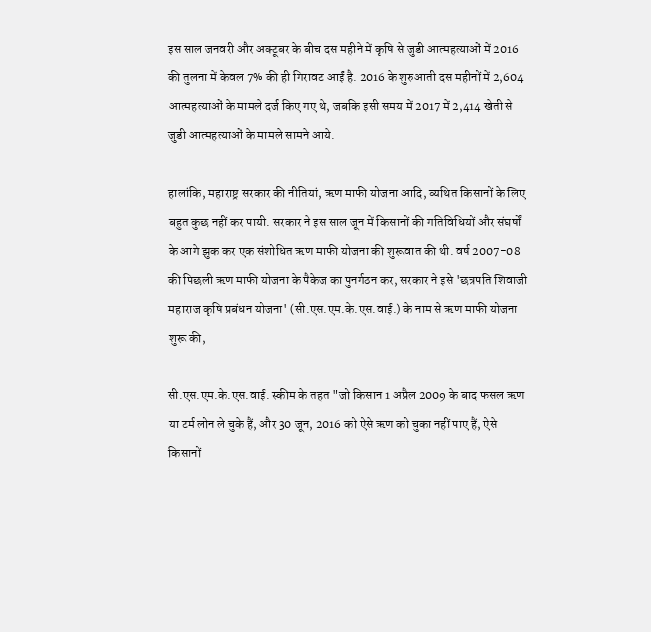इस साल जनवरी और अक्टूबर के बीच दस महीने में कृषि से जुडी आत्महत्याओं में 2016 की तुलना में केवल 7% की ही गिरावट आईं है. 2016 के शुरुआती दस महीनों में 2,604 आत्महत्याओं के मामले दर्ज किए गए थे, जबकि इसी समय में 2017 में 2,414 खेती से जुडी आत्महत्याओं के मामले सामने आये.

हालांकि, महाराष्ट्र सरकार की नीतियां, ऋण माफी योजना आदि, व्यथित किसानों के लिए बहुत कुछ नहीं कर पायी. सरकार ने इस साल जून में किसानों की गतिविधियों और संघर्षों के आगे झुक कर एक संशोधित ऋण माफी योजना की शुरूवात की थी. वर्ष 2007-08 की पिछली ऋण माफी योजना के पैकेज का पुनर्गठन कर, सरकार ने इसे 'छत्रपति शिवाजी महाराज कृषि प्रबंधन योजना' (सी.एस.एम.के.एस.वाई.) के नाम से ऋण माफी योजना शुरू की,

सी.एस.एम.के.एस.वाई. स्कीम के तहत "जो किसान 1 अप्रैल 2009 के बाद फसल ऋण या टर्म लोन ले चुके हैं, और 30 जून, 2016 को ऐसे ऋण को चुका नहीं पाए हैं, ऐसे किसानों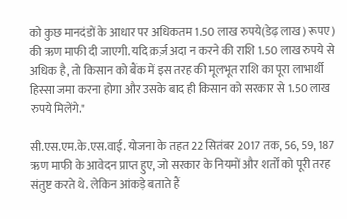को कुछ मानदंडों के आधार पर अधिकतम 1.50 लाख रुपये(डेढ़ लाख) रूपए) की ऋण माफी दी जाएगी. यदि क़र्ज़ अदा न करने की राशि 1.50 लाख रुपये से अधिक है, तो किसान को बैंक में इस तरह की मूलभूत राशि का पूरा लाभार्थी हिस्सा जमा करना होगा और उसके बाद ही किसान को सरकार से 1.50 लाख रुपये मिलेंगे."

सी.एस.एम.के.एस.वाई. योजना के तहत 22 सितंबर 2017 तक, 56, 59, 187 ऋण माफी के आवेदन प्राप्त हुए, जो सरकार के नियमों और शर्तों को पूरी तरह संतुष्ट करते थे. लेकिन आंकड़े बताते हैं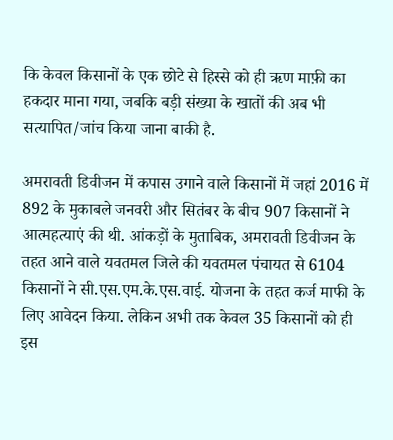कि केवल किसानों के एक छोटे से हिस्से को ही ऋण माफ़ी का हकदार माना गया, जबकि बड़ी संख्या के खातों की अब भी सत्यापित/जांच किया जाना बाकी है.

अमरावती डिवीजन में कपास उगाने वाले किसानों में जहां 2016 में 892 के मुकाबले जनवरी और सितंबर के बीच 907 किसानों ने आत्महत्याएं की थी. आंकड़ों के मुताबिक, अमरावती डिवीजन के तहत आने वाले यवतमल जिले की यवतमल पंचायत से 6104 किसानों ने सी.एस.एम.के.एस.वाई. योजना के तहत कर्ज माफी के लिए आवेदन किया. लेकिन अभी तक केवल 35 किसानों को ही इस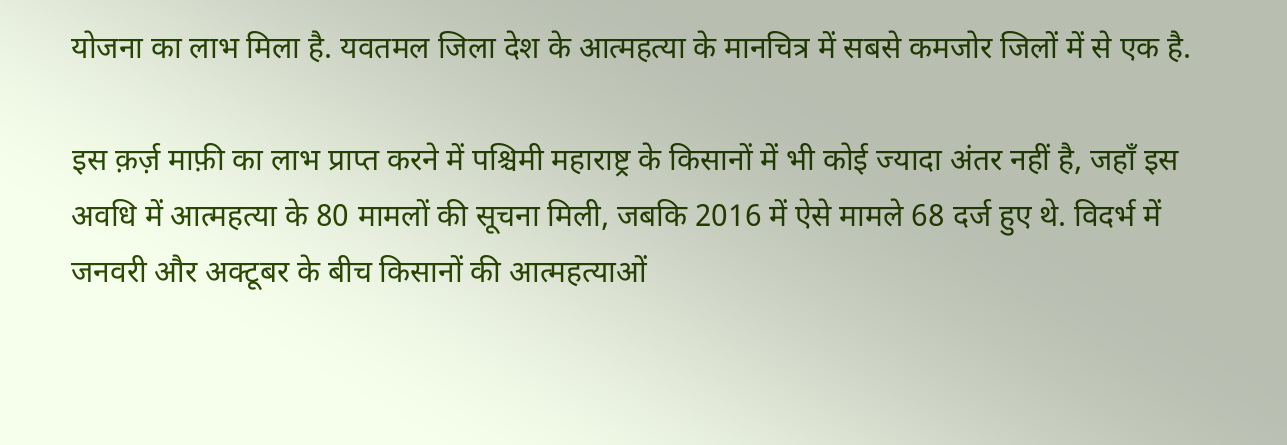योजना का लाभ मिला है. यवतमल जिला देश के आत्महत्या के मानचित्र में सबसे कमजोर जिलों में से एक है.

इस क़र्ज़ माफ़ी का लाभ प्राप्त करने में पश्चिमी महाराष्ट्र के किसानों में भी कोई ज्यादा अंतर नहीं है, जहाँ इस अवधि में आत्महत्या के 80 मामलों की सूचना मिली, जबकि 2016 में ऐसे मामले 68 दर्ज हुए थे. विदर्भ में जनवरी और अक्टूबर के बीच किसानों की आत्महत्याओं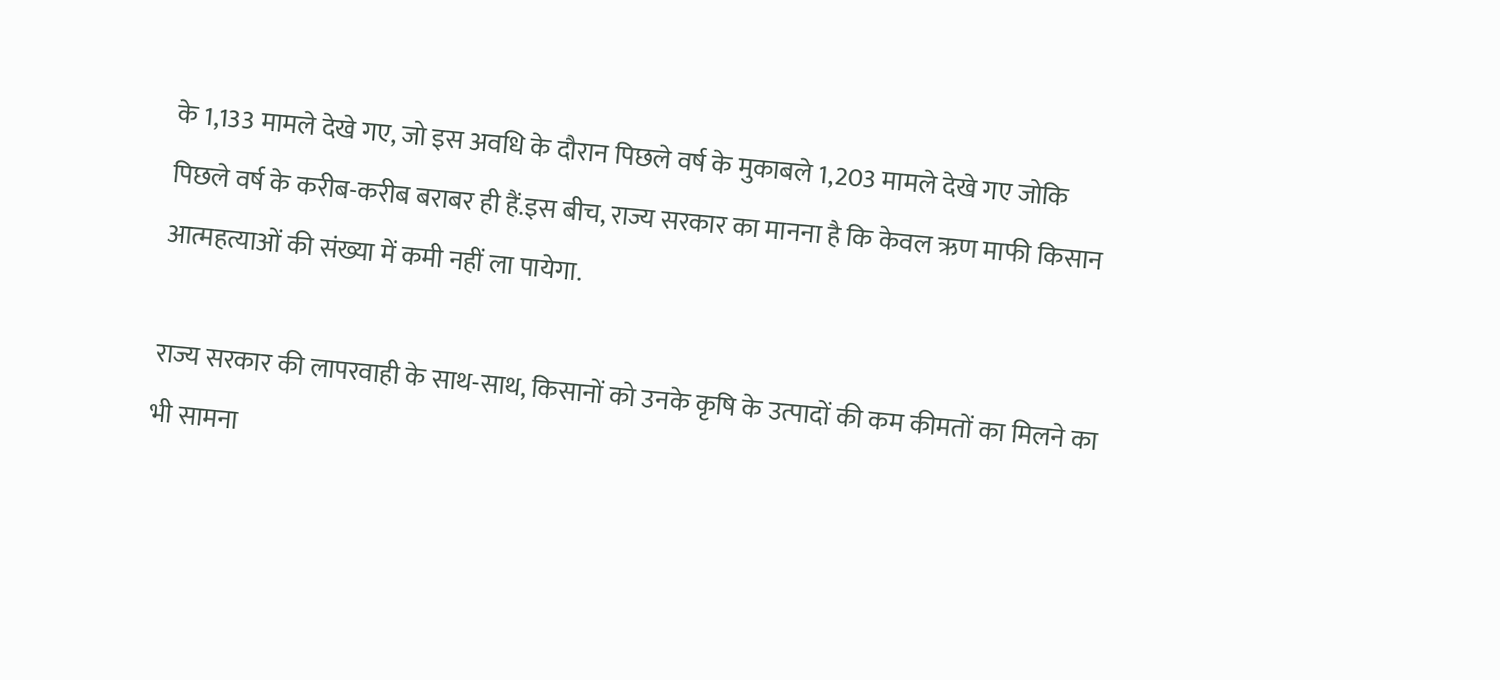के 1,133 मामले देखे गए, जो इस अवधि के दौरान पिछले वर्ष के मुकाबले 1,203 मामले देखे गए जोकि पिछले वर्ष के करीब-करीब बराबर ही हैं.इस बीच, राज्य सरकार का मानना है कि केवल ऋण माफी किसान आत्महत्याओं की संख्या में कमी नहीं ला पायेगा.

राज्य सरकार की लापरवाही के साथ-साथ, किसानों को उनके कृषि के उत्पादों की कम कीमतों का मिलने का भी सामना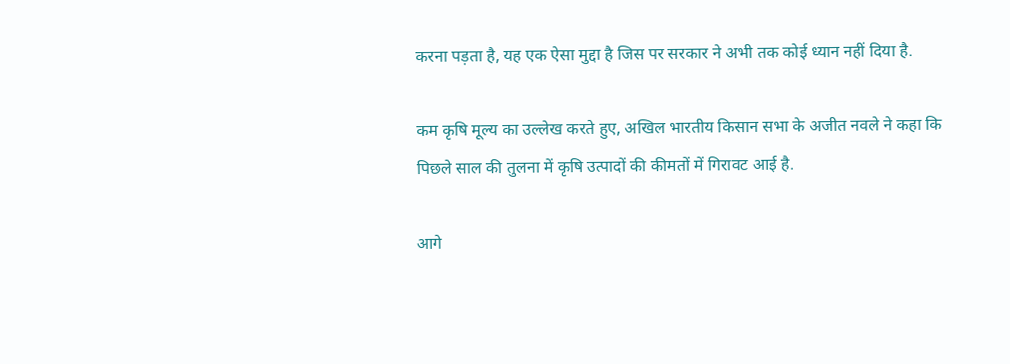करना पड़ता है, यह एक ऐसा मुद्दा है जिस पर सरकार ने अभी तक कोई ध्यान नहीं दिया है.

कम कृषि मूल्य का उल्लेख करते हुए, अखिल भारतीय किसान सभा के अजीत नवले ने कहा कि पिछले साल की तुलना में कृषि उत्पादों की कीमतों में गिरावट आई है.

आगे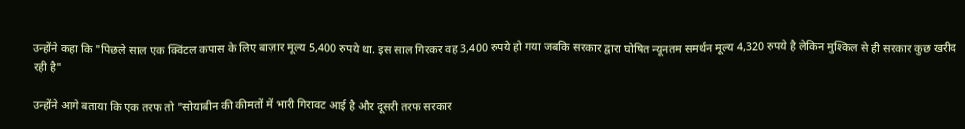उन्होंने कहा कि "पिछले साल एक क्विंटल कपास के लिए बाज़ार मूल्य 5,400 रुपये था. इस साल गिरकर वह 3,400 रुपये हो गया जबकि सरकार द्वारा घोषित न्यूनतम समर्थन मूल्य 4,320 रुपये है लेकिन मुश्किल से ही सरकार कुछ खरीद रही है"

उन्होंने आगे बताया कि एक तरफ तो "सोयाबीन की कीमतों में भारी गिरावट आई है और दूसरी तरफ सरकार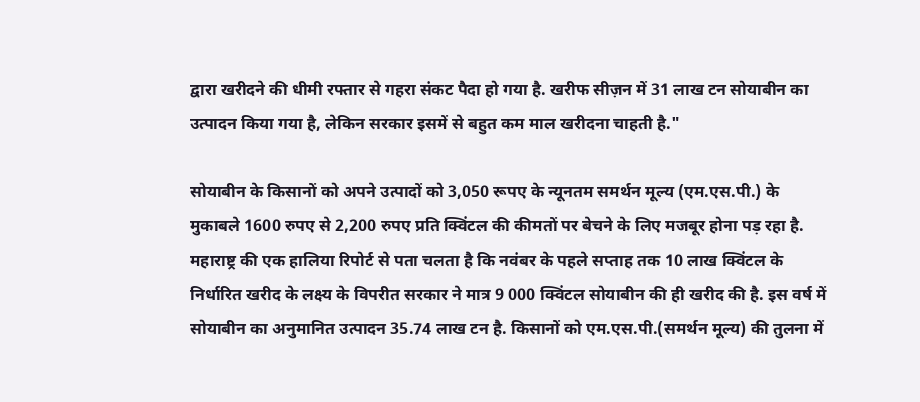द्वारा खरीदने की धीमी रफ्तार से गहरा संकट पैदा हो गया है. खरीफ सीज़न में 31 लाख टन सोयाबीन का उत्पादन किया गया है, लेकिन सरकार इसमें से बहुत कम माल खरीदना चाहती है."

सोयाबीन के किसानों को अपने उत्पादों को 3,050 रूपए के न्यूनतम समर्थन मूल्य (एम.एस.पी.) के मुकाबले 1600 रुपए से 2,200 रुपए प्रति क्विंटल की कीमतों पर बेचने के लिए मजबूर होना पड़ रहा है. महाराष्ट्र की एक हालिया रिपोर्ट से पता चलता है कि नवंबर के पहले सप्ताह तक 10 लाख क्विंटल के निर्धारित खरीद के लक्ष्य के विपरीत सरकार ने मात्र 9 000 क्विंटल सोयाबीन की ही खरीद की है. इस वर्ष में सोयाबीन का अनुमानित उत्पादन 35.74 लाख टन है. किसानों को एम.एस.पी.(समर्थन मूल्य) की तुलना में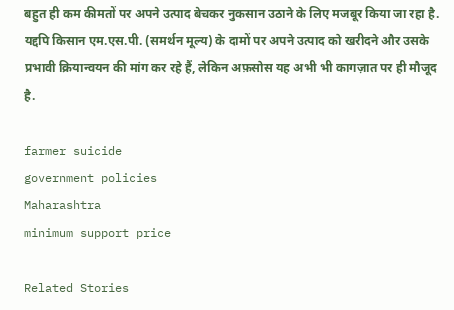बहुत ही कम कीमतों पर अपने उत्पाद बेचकर नुकसान उठाने के लिए मजबूर किया जा रहा है. यद्दपि किसान एम.एस.पी. (समर्थन मूल्य) के दामों पर अपने उत्पाद को खरीदने और उसके प्रभावी क्रियान्वयन की मांग कर रहे हैं, लेकिन अफ़सोस यह अभी भी कागज़ात पर ही मौजूद है.

farmer suicide
government policies
Maharashtra
minimum support price

Related Stories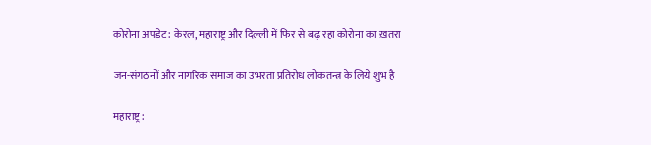कोरोना अपडेट: केरल, महाराष्ट्र और दिल्ली में फिर से बढ़ रहा कोरोना का ख़तरा

जन-संगठनों और नागरिक समाज का उभरता प्रतिरोध लोकतन्त्र के लिये शुभ है

महाराष्ट्र :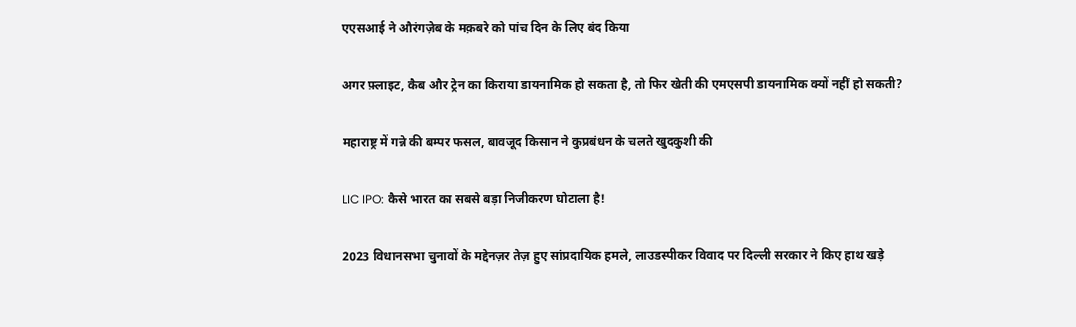एएसआई ने औरंगज़ेब के मक़बरे को पांच दिन के लिए बंद किया

अगर फ़्लाइट, कैब और ट्रेन का किराया डायनामिक हो सकता है, तो फिर खेती की एमएसपी डायनामिक क्यों नहीं हो सकती?

महाराष्ट्र में गन्ने की बम्पर फसल, बावजूद किसान ने कुप्रबंधन के चलते खुदकुशी की

LIC IPO: कैसे भारत का सबसे बड़ा निजीकरण घोटाला है!

2023 विधानसभा चुनावों के मद्देनज़र तेज़ हुए सांप्रदायिक हमले, लाउडस्पीकर विवाद पर दिल्ली सरकार ने किए हाथ खड़े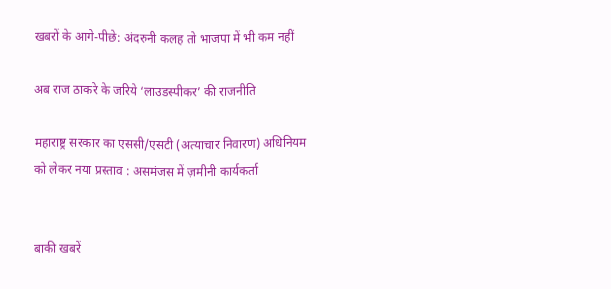खबरों के आगे-पीछे: अंदरुनी कलह तो भाजपा में भी कम नहीं

अब राज ठाकरे के जरिये ‘लाउडस्पीकर’ की राजनीति

महाराष्ट्र सरकार का एससी/एसटी (अत्याचार निवारण) अधिनियम को लेकर नया प्रस्ताव : असमंजस में ज़मीनी कार्यकर्ता


बाकी खबरें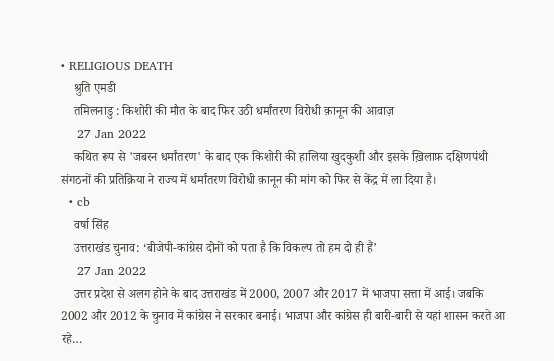• RELIGIOUS DEATH
    श्रुति एमडी
    तमिलनाडु : किशोरी की मौत के बाद फिर उठी धर्मांतरण विरोधी क़ानून की आवाज़
    27 Jan 2022
    कथित रूप से 'जबरन धर्मांतरण' के बाद एक किशोरी की हालिया खुदकुशी और इसके ख़िलाफ़ दक्षिणपंथी संगठनों की प्रतिक्रिया ने राज्य में धर्मांतरण विरोधी क़ानून की मांग को फिर से केंद्र में ला दिया है।
  • cb
    वर्षा सिंह
    उत्तराखंड चुनाव: ‘बीजेपी-कांग्रेस दोनों को पता है कि विकल्प तो हम दो ही हैं’
    27 Jan 2022
    उत्तर प्रदेश से अलग होने के बाद उत्तराखंड में 2000, 2007 और 2017 में भाजपा सत्ता में आई। जबकि 2002 और 2012 के चुनाव में कांग्रेस ने सरकार बनाई। भाजपा और कांग्रेस ही बारी-बारी से यहां शासन करते आ रहे…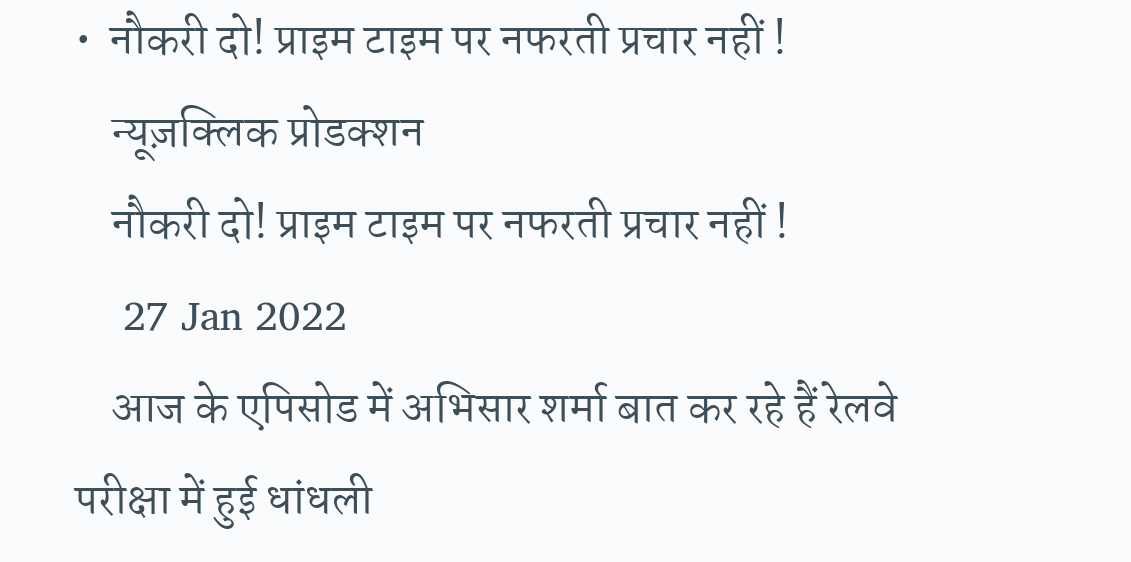•  नौकरी दो! प्राइम टाइम पर नफरती प्रचार नहीं !
    न्यूज़क्लिक प्रोडक्शन
    नौकरी दो! प्राइम टाइम पर नफरती प्रचार नहीं !
    27 Jan 2022
    आज के एपिसोड में अभिसार शर्मा बात कर रहे हैं रेलवे परीक्षा में हुई धांधली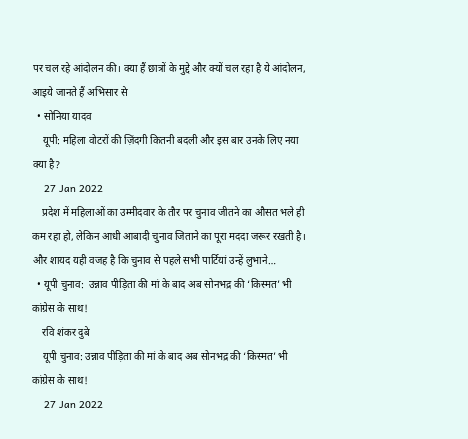पर चल रहे आंदोलन की। क्या हैं छात्रों के मुद्दे और क्यों चल रहा है ये आंदोलन, आइये जानते हैं अभिसार से
  • सोनिया यादव
    यूपी: महिला वोटरों की ज़िंदगी कितनी बदली और इस बार उनके लिए नया क्या है?
    27 Jan 2022
    प्रदेश में महिलाओं का उम्मीदवार के तौर पर चुनाव जीतने का औसत भले ही कम रहा हो, लेकिन आधी आबादी चुनाव जिताने का पूरा मददा जरूर रखती है। और शायद यही वजह है कि चुनाव से पहले सभी पार्टियां उन्हें लुभाने…
  • यूपी चुनाव:  उन्नाव पीड़िता की मां के बाद अब सोनभद्र की ‘किस्मत’ भी कांग्रेस के साथ!
    रवि शंकर दुबे
    यूपी चुनाव: उन्नाव पीड़िता की मां के बाद अब सोनभद्र की ‘किस्मत’ भी कांग्रेस के साथ!
    27 Jan 2022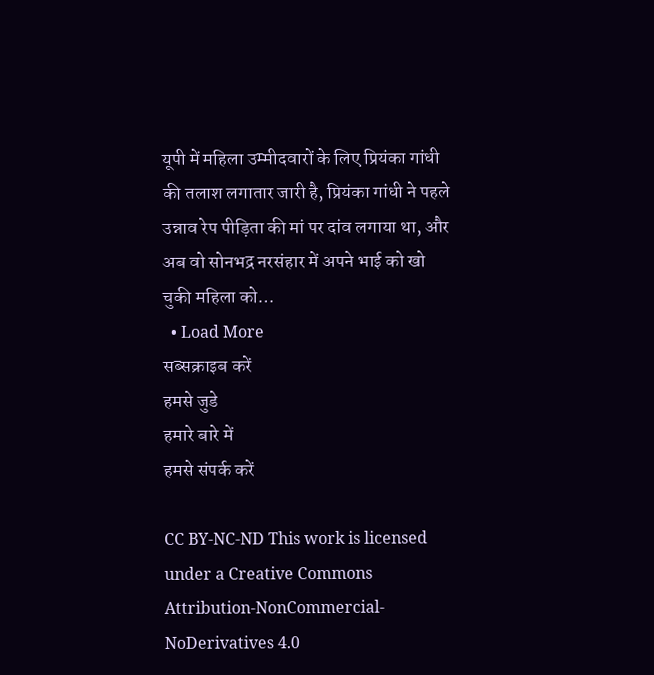यूपी में महिला उम्मीदवारों के लिए प्रियंका गांधी की तलाश लगातार जारी है, प्रियंका गांधी ने पहले उन्नाव रेप पीड़िता की मां पर दांव लगाया था, और अब वो सोनभद्र नरसंहार में अपने भाई को खो चुकी महिला को…
  • Load More
सब्सक्राइब करें
हमसे जुडे
हमारे बारे में
हमसे संपर्क करें

CC BY-NC-ND This work is licensed under a Creative Commons Attribution-NonCommercial-NoDerivatives 4.0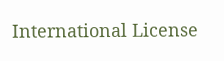International License